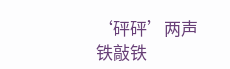‘砰砰’两声铁敲铁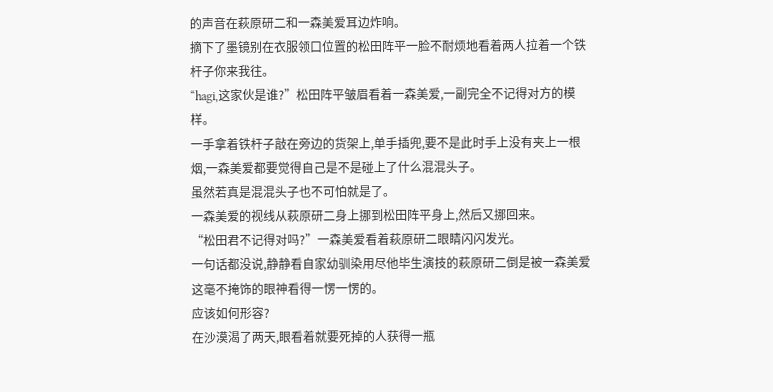的声音在萩原研二和一森美爱耳边炸响。
摘下了墨镜别在衣服领口位置的松田阵平一脸不耐烦地看着两人拉着一个铁杆子你来我往。
“hagi,这家伙是谁?”松田阵平皱眉看着一森美爱,一副完全不记得对方的模样。
一手拿着铁杆子敲在旁边的货架上,单手插兜,要不是此时手上没有夹上一根烟,一森美爱都要觉得自己是不是碰上了什么混混头子。
虽然若真是混混头子也不可怕就是了。
一森美爱的视线从萩原研二身上挪到松田阵平身上,然后又挪回来。
“松田君不记得对吗?”一森美爱看着萩原研二眼睛闪闪发光。
一句话都没说,静静看自家幼驯染用尽他毕生演技的萩原研二倒是被一森美爱这毫不掩饰的眼神看得一愣一愣的。
应该如何形容?
在沙漠渴了两天,眼看着就要死掉的人获得一瓶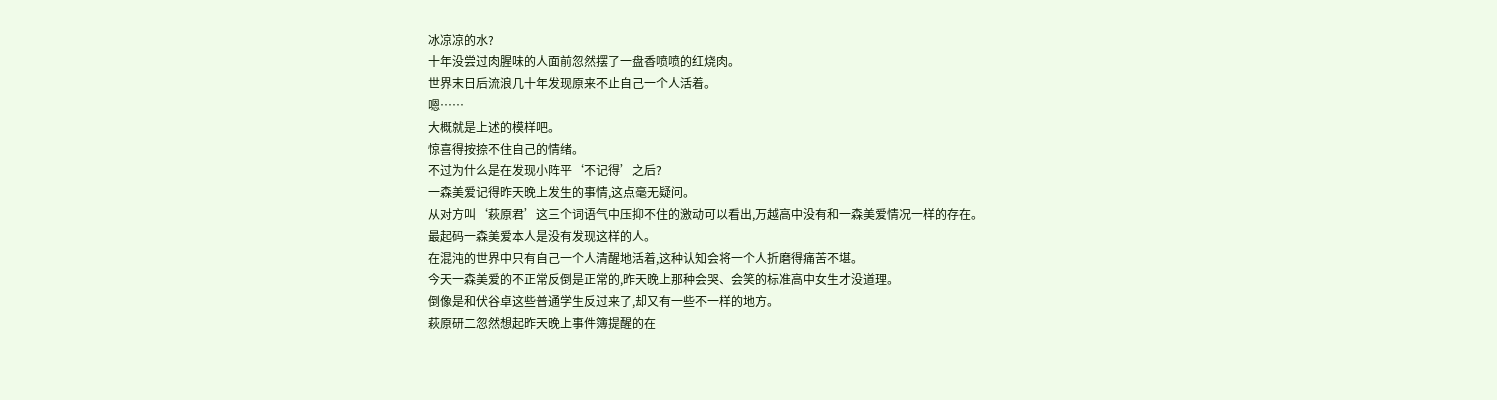冰凉凉的水?
十年没尝过肉腥味的人面前忽然摆了一盘香喷喷的红烧肉。
世界末日后流浪几十年发现原来不止自己一个人活着。
嗯……
大概就是上述的模样吧。
惊喜得按捺不住自己的情绪。
不过为什么是在发现小阵平‘不记得’之后?
一森美爱记得昨天晚上发生的事情,这点毫无疑问。
从对方叫‘萩原君’这三个词语气中压抑不住的激动可以看出,万越高中没有和一森美爱情况一样的存在。
最起码一森美爱本人是没有发现这样的人。
在混沌的世界中只有自己一个人清醒地活着,这种认知会将一个人折磨得痛苦不堪。
今天一森美爱的不正常反倒是正常的,昨天晚上那种会哭、会笑的标准高中女生才没道理。
倒像是和伏谷卓这些普通学生反过来了,却又有一些不一样的地方。
萩原研二忽然想起昨天晚上事件簿提醒的在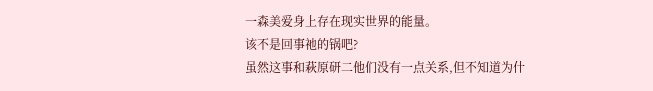一森美爱身上存在现实世界的能量。
该不是回事祂的锅吧?
虽然这事和萩原研二他们没有一点关系,但不知道为什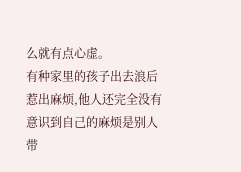么就有点心虚。
有种家里的孩子出去浪后惹出麻烦,他人还完全没有意识到自己的麻烦是别人带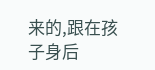来的,跟在孩子身后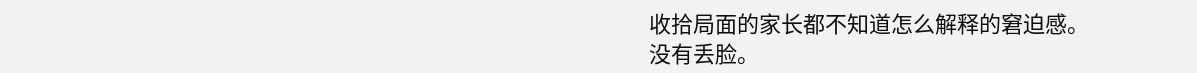收拾局面的家长都不知道怎么解释的窘迫感。
没有丢脸。